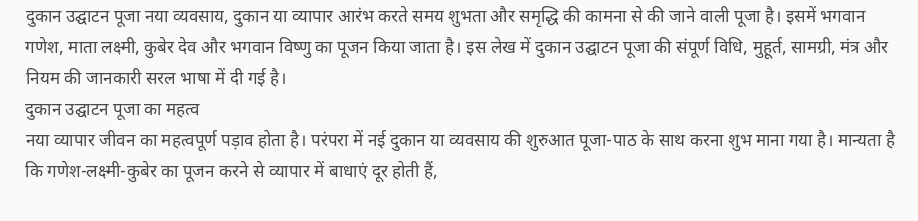दुकान उद्घाटन पूजा नया व्यवसाय, दुकान या व्यापार आरंभ करते समय शुभता और समृद्धि की कामना से की जाने वाली पूजा है। इसमें भगवान गणेश, माता लक्ष्मी, कुबेर देव और भगवान विष्णु का पूजन किया जाता है। इस लेख में दुकान उद्घाटन पूजा की संपूर्ण विधि, मुहूर्त, सामग्री, मंत्र और नियम की जानकारी सरल भाषा में दी गई है।
दुकान उद्घाटन पूजा का महत्व
नया व्यापार जीवन का महत्वपूर्ण पड़ाव होता है। परंपरा में नई दुकान या व्यवसाय की शुरुआत पूजा-पाठ के साथ करना शुभ माना गया है। मान्यता है कि गणेश-लक्ष्मी-कुबेर का पूजन करने से व्यापार में बाधाएं दूर होती हैं,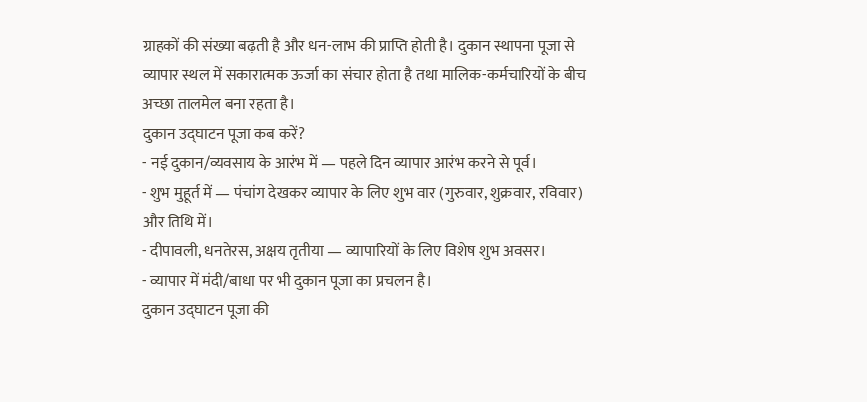ग्राहकों की संख्या बढ़ती है और धन-लाभ की प्राप्ति होती है। दुकान स्थापना पूजा से व्यापार स्थल में सकारात्मक ऊर्जा का संचार होता है तथा मालिक-कर्मचारियों के बीच अच्छा तालमेल बना रहता है।
दुकान उद्घाटन पूजा कब करें?
- नई दुकान/व्यवसाय के आरंभ में — पहले दिन व्यापार आरंभ करने से पूर्व।
- शुभ मुहूर्त में — पंचांग देखकर व्यापार के लिए शुभ वार (गुरुवार, शुक्रवार, रविवार) और तिथि में।
- दीपावली, धनतेरस, अक्षय तृतीया — व्यापारियों के लिए विशेष शुभ अवसर।
- व्यापार में मंदी/बाधा पर भी दुकान पूजा का प्रचलन है।
दुकान उद्घाटन पूजा की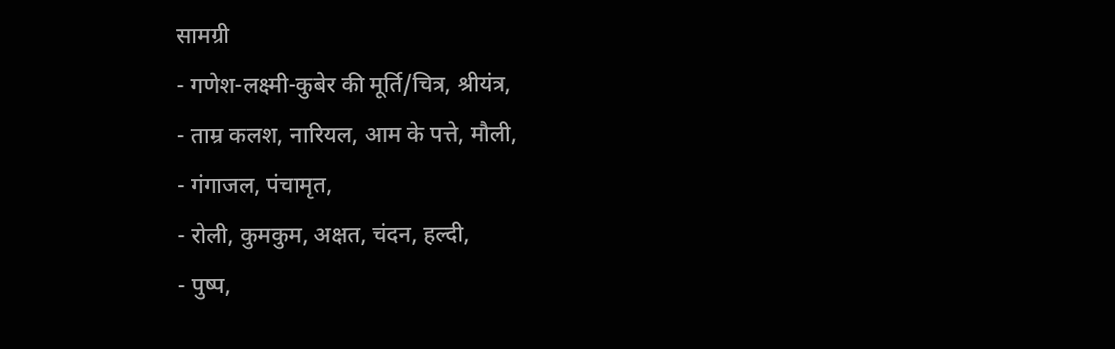सामग्री
- गणेश-लक्ष्मी-कुबेर की मूर्ति/चित्र, श्रीयंत्र,
- ताम्र कलश, नारियल, आम के पत्ते, मौली,
- गंगाजल, पंचामृत,
- रोली, कुमकुम, अक्षत, चंदन, हल्दी,
- पुष्प,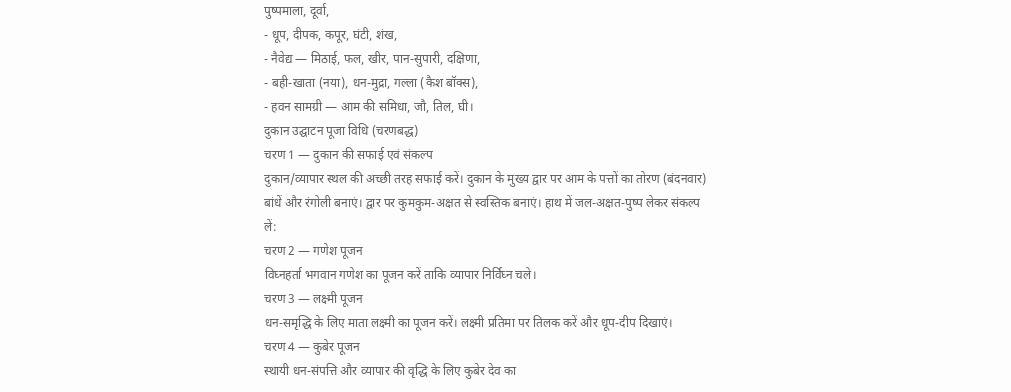पुष्पमाला, दूर्वा,
- धूप, दीपक, कपूर, घंटी, शंख,
- नैवेद्य — मिठाई, फल, खीर, पान-सुपारी, दक्षिणा,
- बही-खाता (नया), धन-मुद्रा, गल्ला (कैश बॉक्स),
- हवन सामग्री — आम की समिधा, जौ, तिल, घी।
दुकान उद्घाटन पूजा विधि (चरणबद्ध)
चरण 1 — दुकान की सफाई एवं संकल्प
दुकान/व्यापार स्थल की अच्छी तरह सफाई करें। दुकान के मुख्य द्वार पर आम के पत्तों का तोरण (बंदनवार) बांधें और रंगोली बनाएं। द्वार पर कुमकुम-अक्षत से स्वस्तिक बनाएं। हाथ में जल-अक्षत-पुष्प लेकर संकल्प लें:
चरण 2 — गणेश पूजन
विघ्नहर्ता भगवान गणेश का पूजन करें ताकि व्यापार निर्विघ्न चले।
चरण 3 — लक्ष्मी पूजन
धन-समृद्धि के लिए माता लक्ष्मी का पूजन करें। लक्ष्मी प्रतिमा पर तिलक करें और धूप-दीप दिखाएं।
चरण 4 — कुबेर पूजन
स्थायी धन-संपत्ति और व्यापार की वृद्धि के लिए कुबेर देव का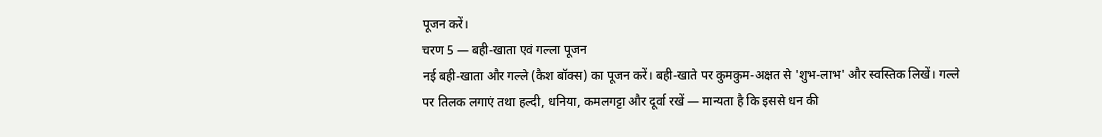पूजन करें।
चरण 5 — बही-खाता एवं गल्ला पूजन
नई बही-खाता और गल्ले (कैश बॉक्स) का पूजन करें। बही-खाते पर कुमकुम-अक्षत से 'शुभ-लाभ' और स्वस्तिक लिखें। गल्ले पर तिलक लगाएं तथा हल्दी, धनिया, कमलगट्टा और दूर्वा रखें — मान्यता है कि इससे धन की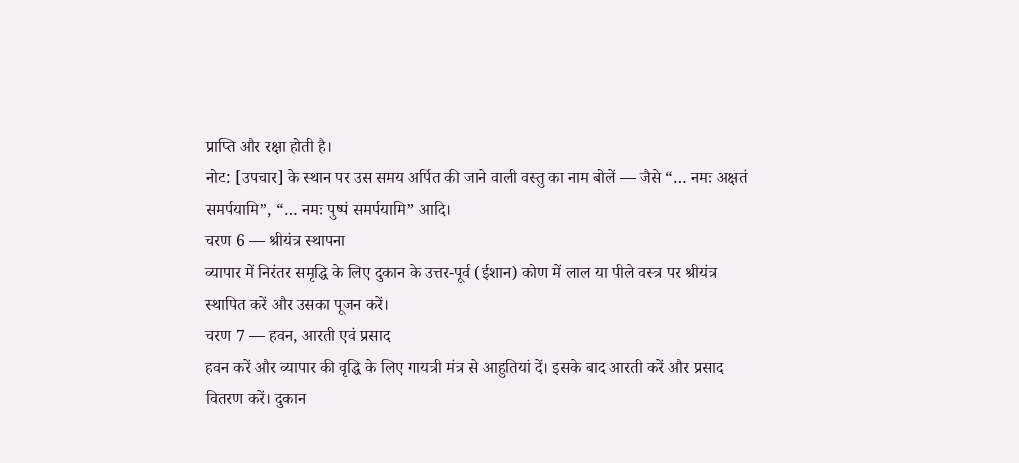प्राप्ति और रक्षा होती है।
नोट: [उपचार] के स्थान पर उस समय अर्पित की जाने वाली वस्तु का नाम बोलें — जैसे “… नमः अक्षतं समर्पयामि”, “… नमः पुष्पं समर्पयामि” आदि।
चरण 6 — श्रीयंत्र स्थापना
व्यापार में निरंतर समृद्धि के लिए दुकान के उत्तर-पूर्व (ईशान) कोण में लाल या पीले वस्त्र पर श्रीयंत्र स्थापित करें और उसका पूजन करें।
चरण 7 — हवन, आरती एवं प्रसाद
हवन करें और व्यापार की वृद्धि के लिए गायत्री मंत्र से आहुतियां दें। इसके बाद आरती करें और प्रसाद वितरण करें। दुकान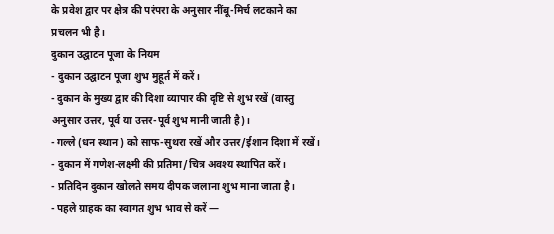के प्रवेश द्वार पर क्षेत्र की परंपरा के अनुसार नींबू-मिर्च लटकाने का प्रचलन भी है।
दुकान उद्घाटन पूजा के नियम
- दुकान उद्घाटन पूजा शुभ मुहूर्त में करें।
- दुकान के मुख्य द्वार की दिशा व्यापार की दृष्टि से शुभ रखें (वास्तु अनुसार उत्तर, पूर्व या उत्तर-पूर्व शुभ मानी जाती है)।
- गल्ले (धन स्थान) को साफ-सुथरा रखें और उत्तर/ईशान दिशा में रखें।
- दुकान में गणेश-लक्ष्मी की प्रतिमा/चित्र अवश्य स्थापित करें।
- प्रतिदिन दुकान खोलते समय दीपक जलाना शुभ माना जाता है।
- पहले ग्राहक का स्वागत शुभ भाव से करें —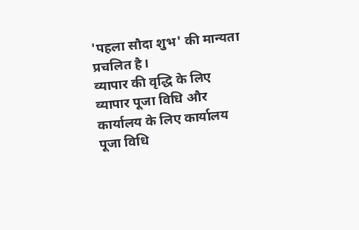'पहला सौदा शुभ' की मान्यता प्रचलित है।
व्यापार की वृद्धि के लिए व्यापार पूजा विधि और कार्यालय के लिए कार्यालय पूजा विधि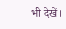भी देखें।